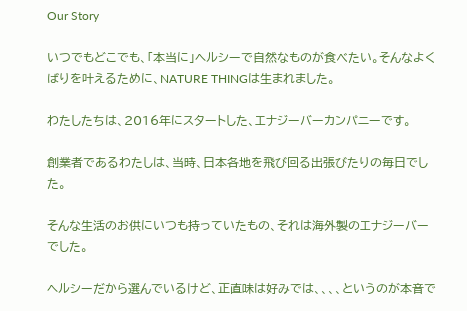Our Story

いつでもどこでも、「本当に」ヘルシーで自然なものが食べたい。そんなよくばりを叶えるために、NATURE THINGは生まれました。

わたしたちは、2016年にスタートした、エナジーバーカンパニーです。

創業者であるわたしは、当時、日本各地を飛び回る出張びたりの毎日でした。

そんな生活のお供にいつも持っていたもの、それは海外製のエナジーバーでした。

ヘルシーだから選んでいるけど、正直味は好みでは、、、、というのが本音で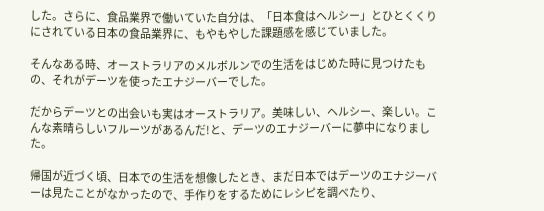した。さらに、食品業界で働いていた自分は、「日本食はヘルシー」とひとくくりにされている日本の食品業界に、もやもやした課題感を感じていました。

そんなある時、オーストラリアのメルボルンでの生活をはじめた時に見つけたもの、それがデーツを使ったエナジーバーでした。

だからデーツとの出会いも実はオーストラリア。美味しい、ヘルシー、楽しい。こんな素晴らしいフルーツがあるんだ!と、デーツのエナジーバーに夢中になりました。

帰国が近づく頃、日本での生活を想像したとき、まだ日本ではデーツのエナジーバーは見たことがなかったので、手作りをするためにレシピを調べたり、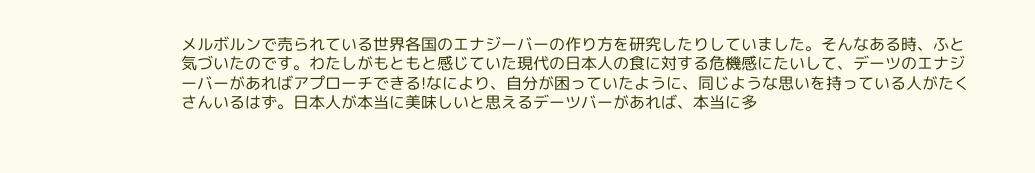メルボルンで売られている世界各国のエナジーバーの作り方を研究したりしていました。そんなある時、ふと気づいたのです。わたしがもともと感じていた現代の日本人の食に対する危機感にたいして、デーツのエナジーバーがあればアプローチできる!なにより、自分が困っていたように、同じような思いを持っている人がたくさんいるはず。日本人が本当に美味しいと思えるデーツバーがあれば、本当に多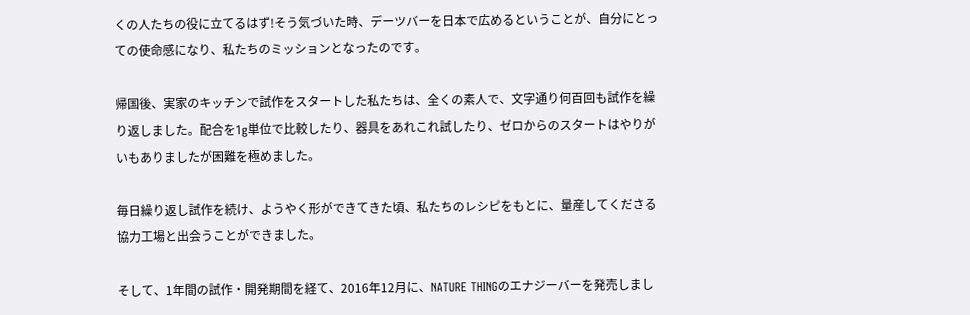くの人たちの役に立てるはず!そう気づいた時、デーツバーを日本で広めるということが、自分にとっての使命感になり、私たちのミッションとなったのです。

帰国後、実家のキッチンで試作をスタートした私たちは、全くの素人で、文字通り何百回も試作を繰り返しました。配合を1g単位で比較したり、器具をあれこれ試したり、ゼロからのスタートはやりがいもありましたが困難を極めました。

毎日繰り返し試作を続け、ようやく形ができてきた頃、私たちのレシピをもとに、量産してくださる協力工場と出会うことができました。

そして、1年間の試作・開発期間を経て、2016年12月に、NATURE THINGのエナジーバーを発売しまし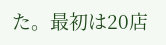た。最初は20店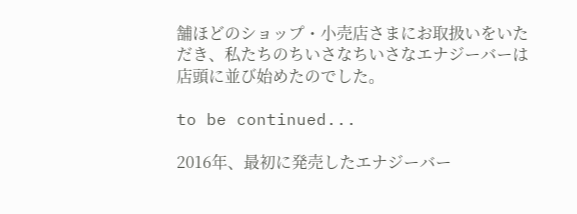舗ほどのショップ・小売店さまにお取扱いをいただき、私たちのちいさなちいさなエナジーバーは店頭に並び始めたのでした。

to be continued...

2016年、最初に発売したエナジーバー